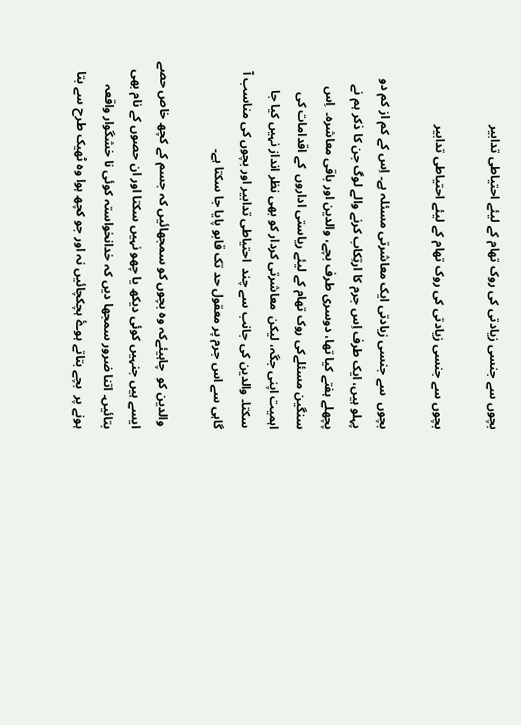بچوں سے جنسی زیادتی کی روک تھام کے لیئے احتیاطی تدابیر

بچوں سے جنسی زیادتی کی روک تھام کے لیئے احتیاطی تدابیر

بچوں  سے جنسی زیادتی ایک معاشرتی مسئلہ ہے۔ اِس کے کم از کم دو پہلو ہیں، ایک طرف اِس جرم کا ارتِکاب کرنے والے لوگ جن کا ذکر ہم نے پچھلے ہفتے کیا تھا، دوسری طرف بچے، والدین اور باقی معاشرہ۔  اِس سنگین مسئلےکی روک تھام کے لیئے ریاستی اداروں  کے اقدامات کی اہمیت اپنی جگہ، لیکن  معاشرتی کردار کو بھی نظر انداز نہیں کیا جا سکتا۔ والدین کی جانب سے چند  احتیاطی تدابیر اور بچوں کی مناسب آ گاہی سے اس جرم پر معقول حد تک قابو پایا جا سکتا ہے۔

 والدین کو  چاہیئےکہ وہ بچوں کو سمجھائیں کہ جسم کے کچھ خاص حصے ایسے ہیں جنہیں کوئی دیکھ یا چھو نہیں سکتا اور ان حصوں کے نام بھی بتائیں۔ اتنا ضرور سمجھا دیں کہ خدانخواستہ کوئی نا خشگوار واقعہ ہونے پر  بچے بتاتے ہوۓ ہچکچائیں نہ اور جو کچھ ہوا وہ ٹھیک طرح سے بتا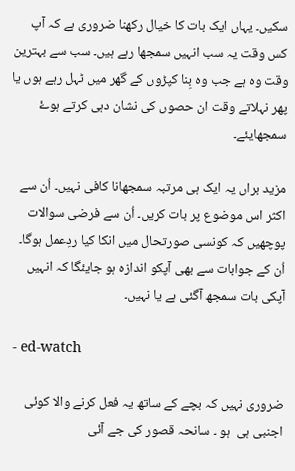سکیں۔ یہاں ایک بات کا خیال رکھنا ضروری ہے کہ آپ کس وقت یہ سب انہیں سمجھا رہے ہیں۔ سب سے بہترین وقت وہ ہے جب وہ بِنا کپڑوں کے گھر میں ٹہل رہے ہوں یا پھر نہلاتے وقت ان حصوں کی نشان دہی کرتے ہوۓ سمجھایئے۔

مزید براں یہ ایک ہی مرتبہ سمجھانا کافی نہیں۔ اُن سے اکثر اس موضوع پر بات کریں۔ اُن سے فرضی سوالات پوچھیں کہ کونسی صورتحال میں انکا کیا ردِعمل ہوگا۔ اُن کے جوابات سے بھی آپکو اندازہ ہو جایئگا کہ انہیں آپکی بات سمجھ آگئی ہے یا نہیں۔

 - ed-watch

ضروری نہیں کہ بچے کے ساتھ یہ فعل کرنے والا کوئی اجنبی ہی  ہو ۔ سانحہ قصور کی جے آئی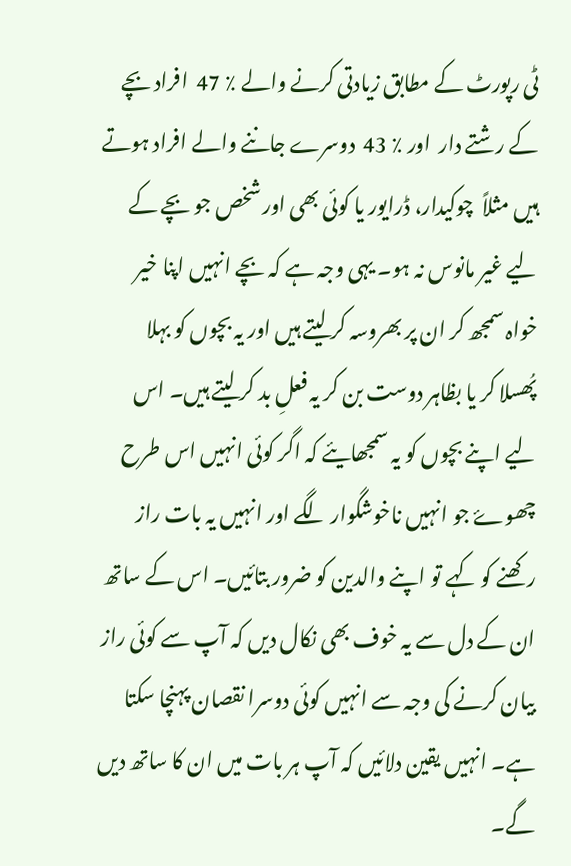ٹی رپورٹ کے مطابق زیادتی کرنے والے ٪ 47  افراد بچے کے رشتے دار  اور ٪ 43  دوسرے جاننے والے افراد ہوتے ہیں مثلاً  چوکیدار، ڈرایور یا کوئی بھی اور شخص جو بچے کے لیے غیر مانوس نہ ہو۔ یہی وجہ ہے کہ بچے انہیں اپنا خیر خواہ سمجھ کر ان پر بھروسہ کر لیتے ہیں اور یہ بچوں کو بہلا پُھسلا کر یا بظاہر دوست بن کر یہ فعلِ بد کر لیتے ہیں۔ اس لیے اپنے بچوں کو یہ سمجھایئے کہ اگر کوئی انہیں اس طرح چھوۓ جو انہیں ناخوشگوار لگے اور انہیں یہ بات راز رکھنے کو کہے تو اپنے والدین کو ضرور بتائیں۔ اس کے ساتھ ان کے دل سے یہ خوف بھی نکال دیں کہ آپ سے کوئی راز بیان کرنے کی وجہ سے انہیں کوئی دوسرا نقصان پہنچا سکتا ہے۔ انہیں یقین دلائیں کہ آپ ہر بات میں ان کا ساتھ دیں گے۔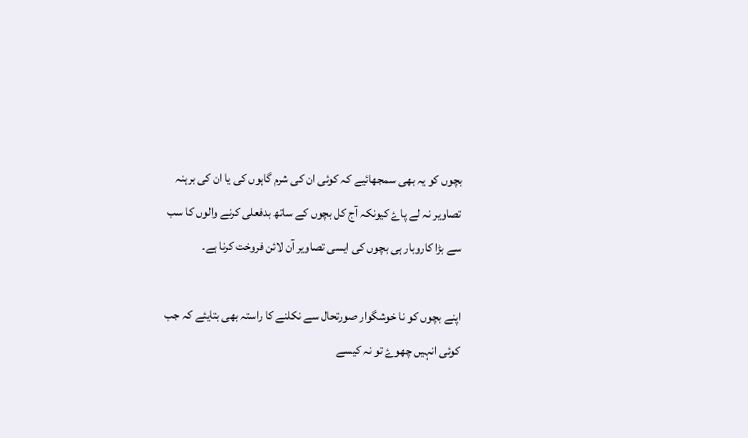بچوں کو یہ بھی سمجھائیے کہ کوئی ان کی شرم گاہوں کی یا ان کی برہنہ تصاویر نہ لے پاۓ کیونکہ آج کل بچوں کے ساتھ بدفعلی کرنے والوں کا سب سے بڑا کاروبار ہی بچوں کی ایسی تصاویر آن لائن فروخت کرنا ہے۔

اپنے بچوں کو نا خوشگوار صورتحال سے نکلنے کا راستہ بھی بتایئے کہ جب کوئی انہیں چھوۓ تو نہ کیسے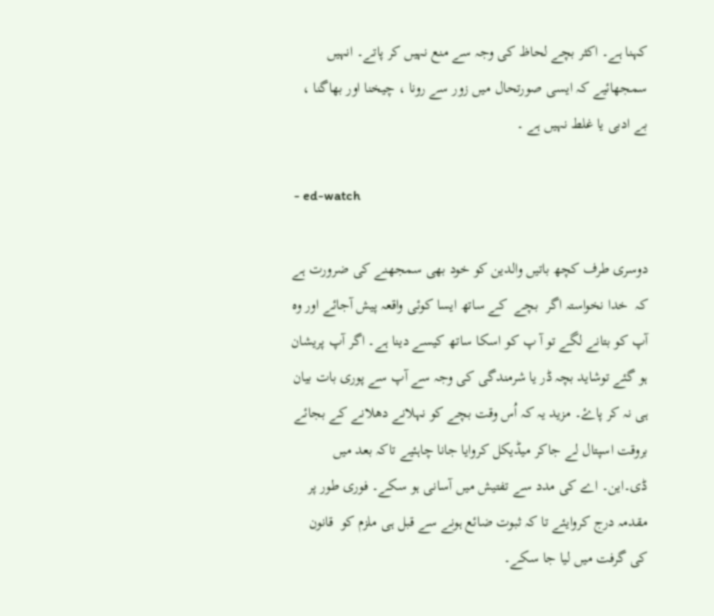کہنا ہے۔ اکثر بچے لحاظ کی وجہ سے منع نہیں کر پاتے۔ انہیں سمجھائیے کہ ایسی صورتحال میں زور سے رونا ، چیخنا اور بھاگنا ، بے ادبی یا غلط نہیں ہے ۔

 - ed-watch

دوسری طرف کچھ باتیں والدین کو خود بھی سمجھنے کی ضرورت ہے  کہ  خدا نخواستہ اگر  بچے  کے ساتھ ایسا کوئی واقعہ پیش آجائے اور وہ آپ کو بتانے لگے تو آ پ کو اسکا ساتھ کیسے دینا ہے۔ اگر آپ پریشان ہو گئے توشاید بچہ ڈر یا شرمندگی کی وجہ سے آپ سے پوری بات بیان ہی نہ کر پاۓ۔ مزید یہ کہ اُس وقت بچے کو نہلانے دھلانے کے بجائے بروقت اسپتال لے جاکر میڈیکل کروایا جانا چاہئیے تاکہ بعد میں ڈی۔این۔ اے کی مدد سے تفتیش میں آسانی ہو سکے۔ فوری طور پر مقدمہ درج کروایئے تا کہ ثبوت ضائع ہونے سے قبل ہی ملزم کو  قانون کی گرفت میں لیا جا سکے۔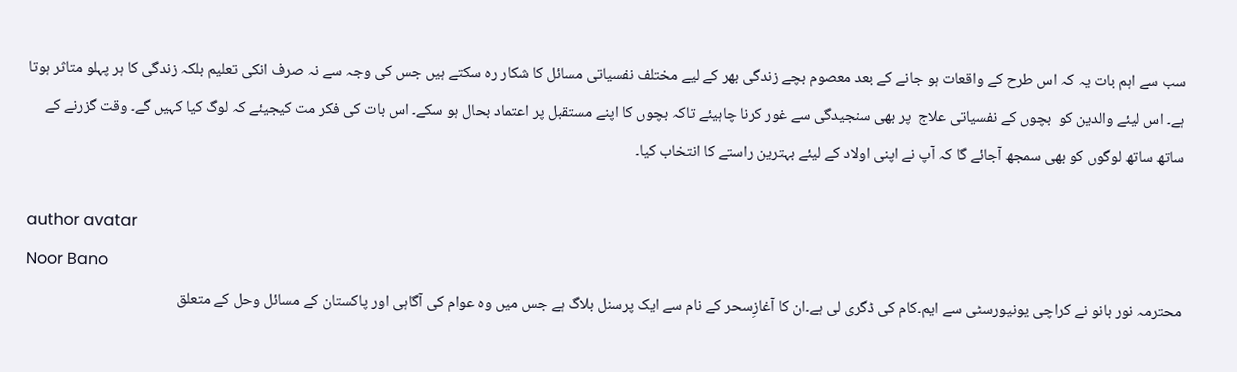سب سے اہم بات یہ کہ اس طرح کے واقعات ہو جانے کے بعد معصوم بچے زندگی بھر کے لیے مختلف نفسیاتی مسائل کا شکار رہ سکتے ہیں جس کی وجہ سے نہ صرف انکی تعلیم بلکہ زندگی کا ہر پہلو متاثر ہوتا ہے۔ اس لیئے والدین کو  بچوں کے نفسیاتی علاج  پر بھی سنجیدگی سے غور کرنا چاہیئے تاکہ بچوں کا اپنے مستقبل پر اعتماد بحال ہو سکے۔ اس بات کی فکر مت کیجیئے کہ لوگ کیا کہیں گے۔ وقت گزرنے کے ساتھ ساتھ لوگوں کو بھی سمجھ آجائے گا کہ آپ نے اپنی اولاد کے لیئے بہترین راستے کا انتخاب کیا۔

author avatar
Noor Bano
محترمہ نور بانو نے کراچی یونیورسٹی سے ایم۔کام کی ڈگری لی ہے۔ان کا آغازِسحر کے نام سے ایک پرسنل بلاگ ہے جس میں وہ عوام کی آگاہی اور پاکستان کے مسائل وحل کے متعلق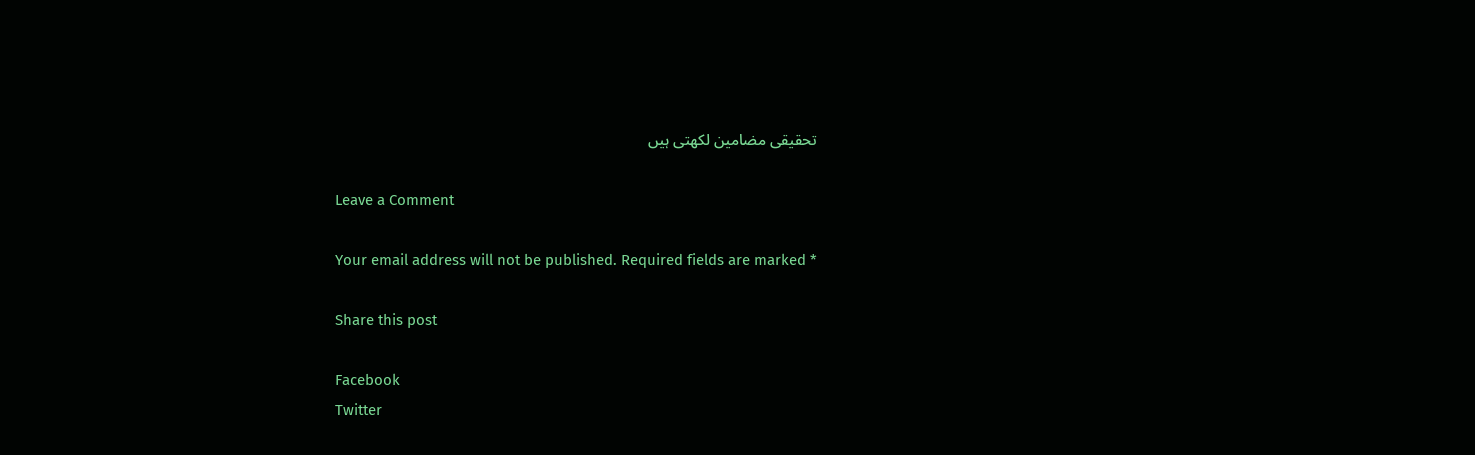تحقیقی مضامین لکھتی ہیں

Leave a Comment

Your email address will not be published. Required fields are marked *

Share this post

Facebook
Twitter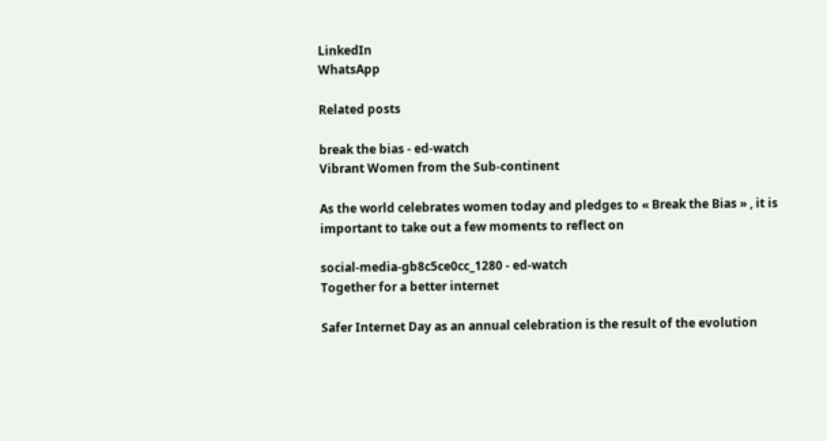LinkedIn
WhatsApp

Related posts

break the bias - ed-watch
Vibrant Women from the Sub-continent

As the world celebrates women today and pledges to « Break the Bias » , it is important to take out a few moments to reflect on

social-media-gb8c5ce0cc_1280 - ed-watch
Together for a better internet

Safer Internet Day as an annual celebration is the result of the evolution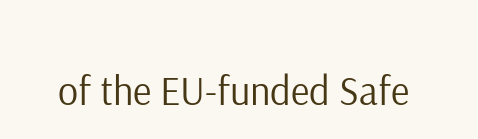of the EU-funded Safe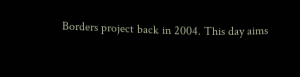Borders project back in 2004. This day aims